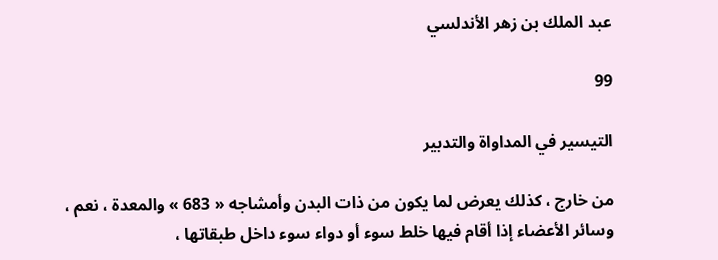عبد الملك بن زهر الأندلسي

99

التيسير في المداواة والتدبير

من خارج ، كذلك يعرض لما يكون من ذات البدن وأمشاجه « 683 » والمعدة ، نعم ، وسائر الأعضاء إذا أقام فيها خلط سوء أو دواء سوء داخل طبقاتها ،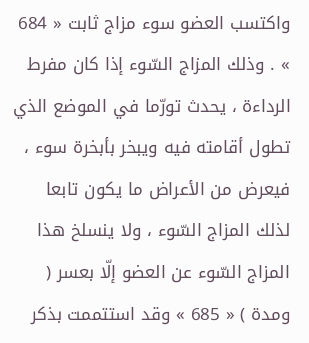واكتسب العضو سوء مزاج ثابت « 684 » . وذلك المزاج السّوء إذا كان مفرط الرداءة ، يحدث تورّما في الموضع الذي تطول أقامته فيه ويبخر بأبخرة سوء ، فيعرض من الأعراض ما يكون تابعا لذلك المزاج السّوء ، ولا ينسلخ هذا المزاج السّوء عن العضو إلّا بعسر ( ومدة ) « 685 » وقد استتممت بذكر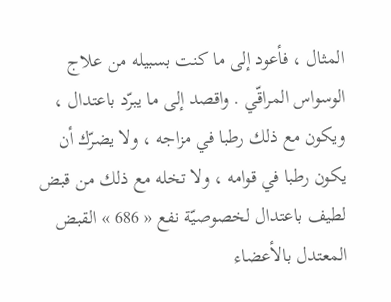المثال ، فأعود إلى ما كنت بسبيله من علاج الوسواس المراقّي . واقصد إلى ما يبرّد باعتدال ، ويكون مع ذلك رطبا في مزاجه ، ولا يضرّك أن يكون رطبا في قوامه ، ولا تخله مع ذلك من قبض لطيف باعتدال لخصوصيّة نفع « 686 » القبض المعتدل بالأعضاء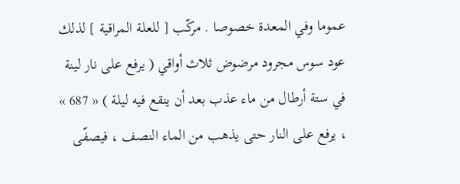عموما وفي المعدة خصوصا . مركّب [ للعلة المراقية ] لذلك عود سوس مجرود مرضوض ثلاث أواقي ( يرفع على نار لينة في ستة أرطال من ماء عذب بعد أن ينقع فيه ليلة ) « 687 » ، يرفع على النار حتى يذهب من الماء النصف ، فيصفّى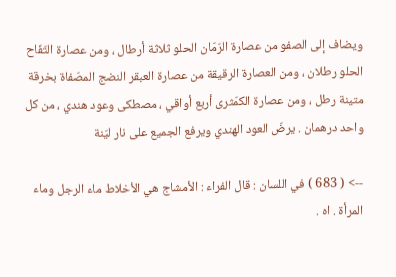ويضاف إلى الصفو من عصارة الرّمّان الحلو ثلاثة أرطال ، ومن عصارة التّفّاح الحلو رطلان ، ومن العصارة الرقيقة من عصارة العبقر النضج المصّفاة بخرقة متينة رطل ، ومن عصارة الكمّثرى أربع أواقي ، مصطكى وعود هندي ، من كل واحد درهمان . يرضّ العود الهندي ويرفع الجميع على نار ليّنة

--> ( 683 ) في اللسان : قال الفراء : الأمشاج هي الأخلاط ماء الرجل وماء المرأة . اه .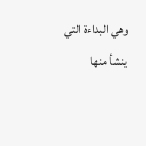وهي البداءة التي ينشأ منها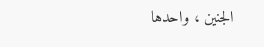الجنين ، واحدها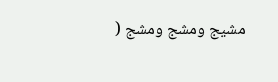مشيج ومشج ومشج (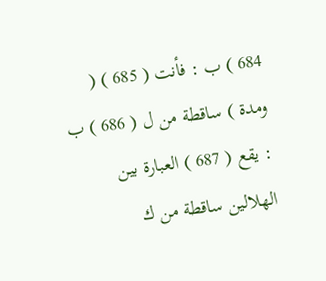684 ) ب : فأنت ( 685 ) ( ومدة ) ساقطة من ل ( 686 ) ب : يقع ( 687 ) العبارة بين الهلالين ساقطة من ك